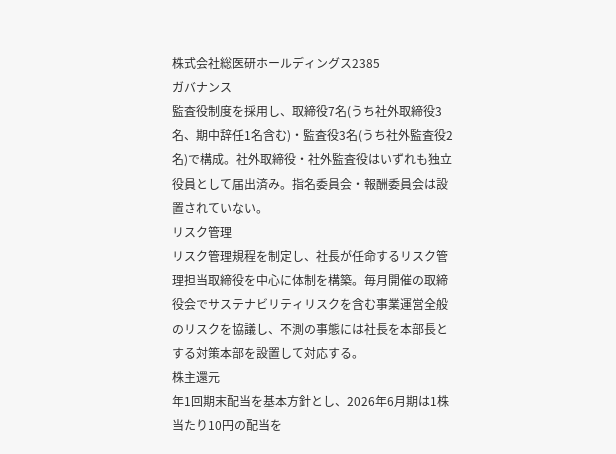株式会社総医研ホールディングス2385
ガバナンス
監査役制度を採用し、取締役7名(うち社外取締役3名、期中辞任1名含む)・監査役3名(うち社外監査役2名)で構成。社外取締役・社外監査役はいずれも独立役員として届出済み。指名委員会・報酬委員会は設置されていない。
リスク管理
リスク管理規程を制定し、社長が任命するリスク管理担当取締役を中心に体制を構築。毎月開催の取締役会でサステナビリティリスクを含む事業運営全般のリスクを協議し、不測の事態には社長を本部長とする対策本部を設置して対応する。
株主還元
年1回期末配当を基本方針とし、2026年6月期は1株当たり10円の配当を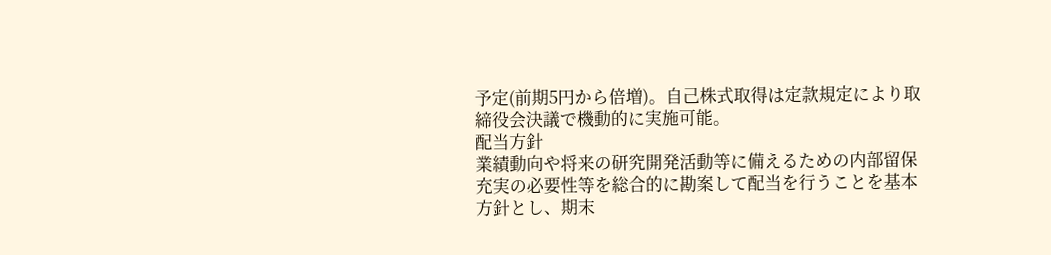予定(前期5円から倍増)。自己株式取得は定款規定により取締役会決議で機動的に実施可能。
配当方針
業績動向や将来の研究開発活動等に備えるための内部留保充実の必要性等を総合的に勘案して配当を行うことを基本方針とし、期末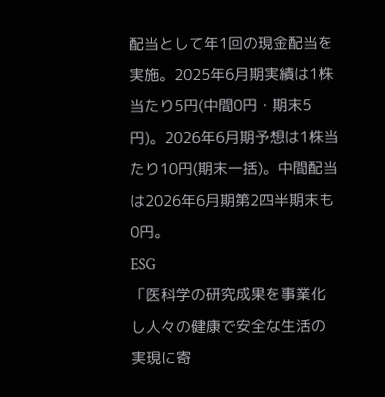配当として年1回の現金配当を実施。2025年6月期実績は1株当たり5円(中間0円・期末5円)。2026年6月期予想は1株当たり10円(期末一括)。中間配当は2026年6月期第2四半期末も0円。
ESG
「医科学の研究成果を事業化し人々の健康で安全な生活の実現に寄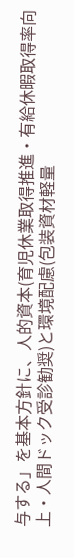与する」を基本方針に、人的資本(育児休業取得推進・有給休暇取得率向上・人間ドック受診勧奨)と環境配慮(包装資材軽量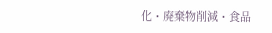化・廃棄物削減・食品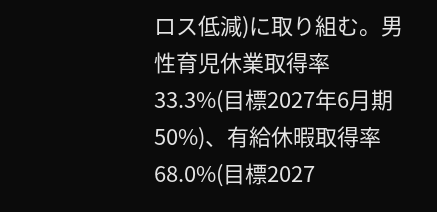ロス低減)に取り組む。男性育児休業取得率33.3%(目標2027年6月期50%)、有給休暇取得率68.0%(目標2027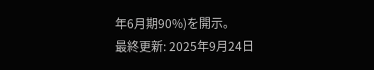年6月期90%)を開示。
最終更新: 2025年9月24日